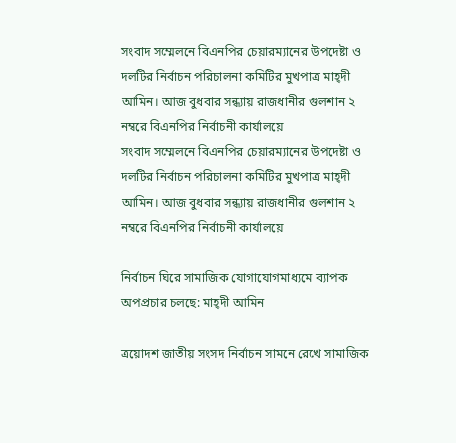সংবাদ সম্মেলনে বিএনপির চেয়ারম্যানের উপদেষ্টা ও দলটির নির্বাচন পরিচালনা কমিটির মুখপাত্র মাহ্দী আমিন। আজ বুধবার সন্ধ্যায় রাজধানীর গুলশান ২ নম্বরে বিএনপির নির্বাচনী কার্যালয়ে
সংবাদ সম্মেলনে বিএনপির চেয়ারম্যানের উপদেষ্টা ও দলটির নির্বাচন পরিচালনা কমিটির মুখপাত্র মাহ্দী আমিন। আজ বুধবার সন্ধ্যায় রাজধানীর গুলশান ২ নম্বরে বিএনপির নির্বাচনী কার্যালয়ে

নির্বাচন ঘিরে সামাজিক যোগাযোগমাধ্যমে ব্যাপক অপপ্রচার চলছে: মাহ্‌দী আমিন

ত্রয়োদশ জাতীয় সংসদ নির্বাচন সামনে রেখে সামাজিক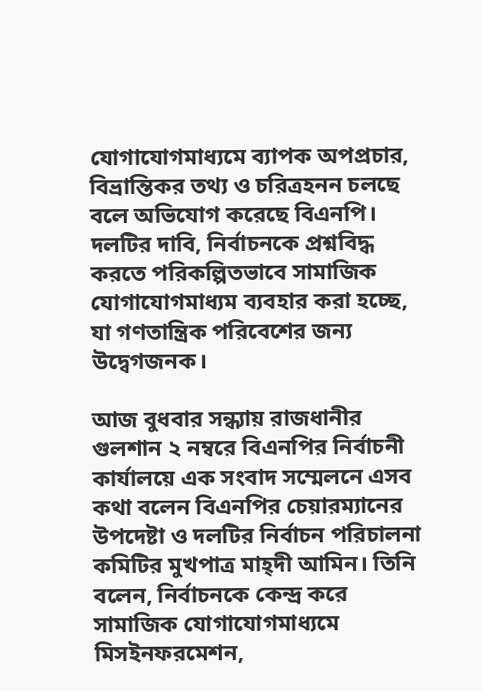যোগাযোগমাধ্যমে ব্যাপক অপপ্রচার, বিভ্রান্তিকর তথ্য ও চরিত্রহনন চলছে বলে অভিযোগ করেছে বিএনপি। দলটির দাবি, নির্বাচনকে প্রশ্নবিদ্ধ করতে পরিকল্পিতভাবে সামাজিক যোগাযোগমাধ্যম ব্যবহার করা হচ্ছে, যা গণতান্ত্রিক পরিবেশের জন্য উদ্বেগজনক।

আজ বুধবার সন্ধ্যায় রাজধানীর গুলশান ২ নম্বরে বিএনপির নির্বাচনী কার্যালয়ে এক সংবাদ সম্মেলনে এসব কথা বলেন বিএনপির চেয়ারম্যানের উপদেষ্টা ও দলটির নির্বাচন পরিচালনা কমিটির মুখপাত্র মাহ্দী আমিন। তিনি বলেন, নির্বাচনকে কেন্দ্র করে সামাজিক যোগাযোগমাধ্যমে মিসইনফরমেশন,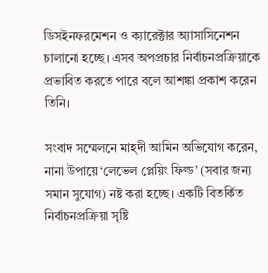ডিসইনফরমেশন ও ক্যারেক্টার অ্যাসাসিনেশন চালানো হচ্ছে। এসব অপপ্রচার নির্বাচনপ্রক্রিয়াকে প্রভাবিত করতে পারে বলে আশঙ্কা প্রকাশ করেন তিনি।

সংবাদ সম্মেলনে মাহ্‌দী আমিন অভিযোগ করেন, নানা উপায়ে ‘লেভেল প্লেয়িং ফিল্ড’ (সবার জন্য সমান সুযোগ) নষ্ট করা হচ্ছে। একটি বিতর্কিত নির্বাচনপ্রক্রিয়া সৃষ্টি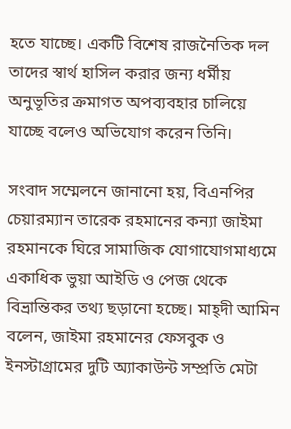হতে যাচ্ছে। একটি বিশেষ রাজনৈতিক দল তাদের স্বার্থ হাসিল করার জন্য ধর্মীয় অনুভূতির ক্রমাগত অপব্যবহার চালিয়ে যাচ্ছে বলেও অভিযোগ করেন তিনি।

সংবাদ সম্মেলনে জানানো হয়, বিএনপির চেয়ারম্যান তারেক রহমানের কন্যা জাইমা রহমানকে ঘিরে সামাজিক যোগাযোগমাধ্যমে একাধিক ভুয়া আইডি ও পেজ থেকে বিভ্রান্তিকর তথ্য ছড়ানো হচ্ছে। মাহ্দী আমিন বলেন, জাইমা রহমানের ফেসবুক ও ইনস্টাগ্রামের দুটি অ্যাকাউন্ট সম্প্রতি মেটা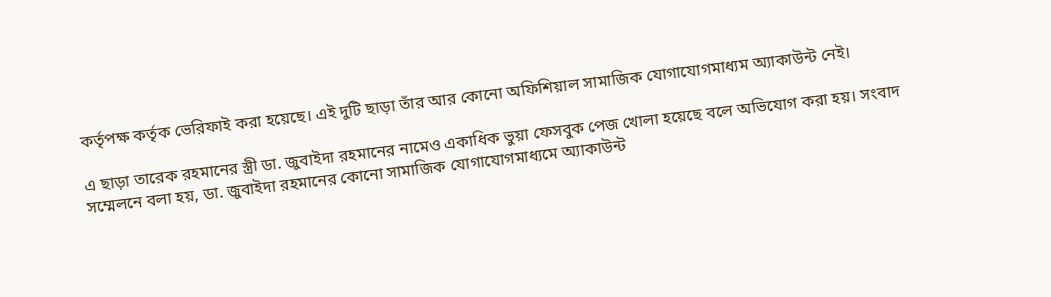কর্তৃপক্ষ কর্তৃক ভেরিফাই করা হয়েছে। এই দুটি ছাড়া তাঁর আর কোনো অফিশিয়াল সামাজিক যোগাযোগমাধ্যম অ্যাকাউন্ট নেই।

এ ছাড়া তারেক রহমানের স্ত্রী ডা. জুবাইদা রহমানের নামেও একাধিক ভুয়া ফেসবুক পেজ খোলা হয়েছে বলে অভিযোগ করা হয়। সংবাদ সম্মেলনে বলা হয়, ডা. জুবাইদা রহমানের কোনো সামাজিক যোগাযোগমাধ্যমে অ্যাকাউন্ট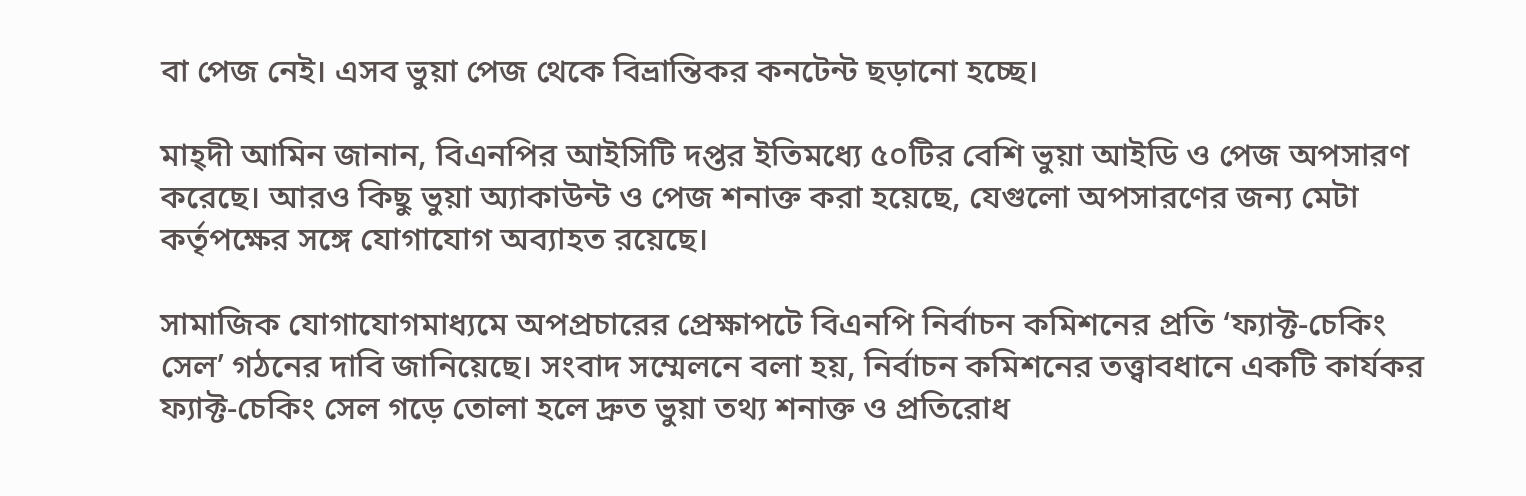বা পেজ নেই। এসব ভুয়া পেজ থেকে বিভ্রান্তিকর কনটেন্ট ছড়ানো হচ্ছে।

মাহ্দী আমিন জানান, বিএনপির আইসিটি দপ্তর ইতিমধ্যে ৫০টির বেশি ভুয়া আইডি ও পেজ অপসারণ করেছে। আরও কিছু ভুয়া অ্যাকাউন্ট ও পেজ শনাক্ত করা হয়েছে, যেগুলো অপসারণের জন্য মেটা কর্তৃপক্ষের সঙ্গে যোগাযোগ অব্যাহত রয়েছে।

সামাজিক যোগাযোগমাধ্যমে অপপ্রচারের প্রেক্ষাপটে বিএনপি নির্বাচন কমিশনের প্রতি ‘ফ্যাক্ট-চেকিং সেল’ গঠনের দাবি জানিয়েছে। সংবাদ সম্মেলনে বলা হয়, নির্বাচন কমিশনের তত্ত্বাবধানে একটি কার্যকর ফ্যাক্ট-চেকিং সেল গড়ে তোলা হলে দ্রুত ভুয়া তথ্য শনাক্ত ও প্রতিরোধ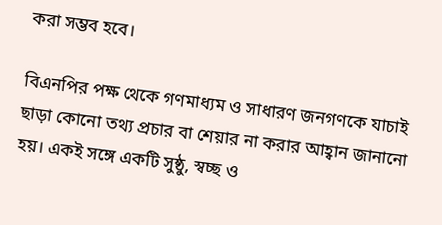করা সম্ভব হবে।

বিএনপির পক্ষ থেকে গণমাধ্যম ও সাধারণ জনগণকে যাচাই ছাড়া কোনো তথ্য প্রচার বা শেয়ার না করার আহ্বান জানানো হয়। একই সঙ্গে একটি সুষ্ঠু, স্বচ্ছ ও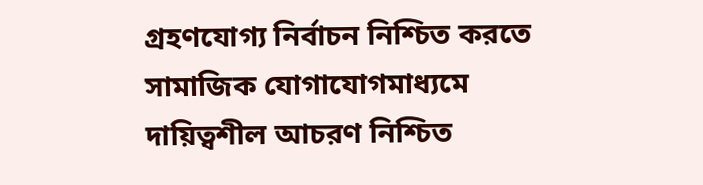গ্রহণযোগ্য নির্বাচন নিশ্চিত করতে সামাজিক যোগাযোগমাধ্যমে দায়িত্বশীল আচরণ নিশ্চিত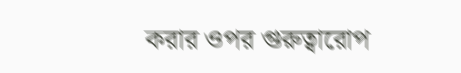করার ওপর গুরুত্বারোপ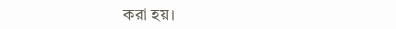করা হয়।